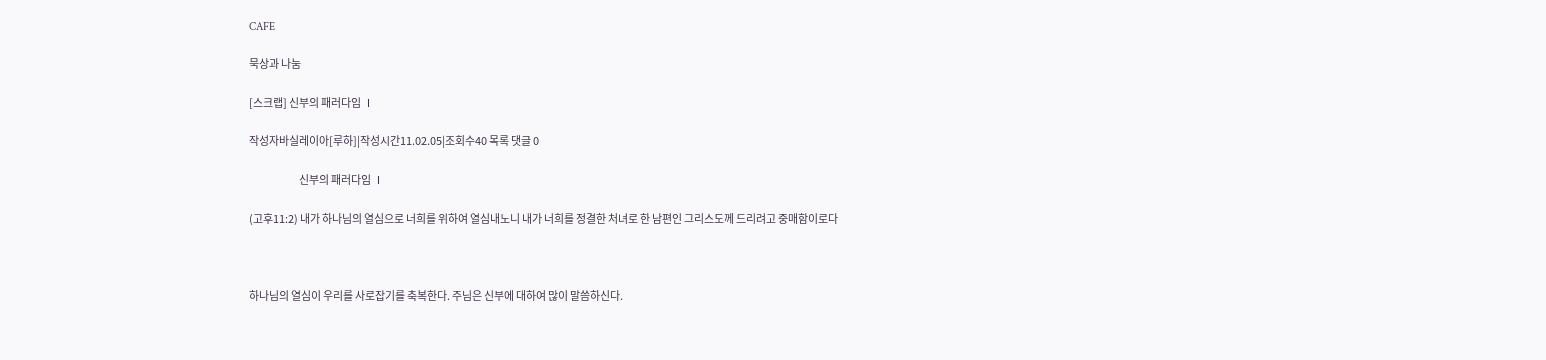CAFE

묵상과 나눔

[스크랩] 신부의 패러다임 Ⅰ

작성자바실레이아[루하]|작성시간11.02.05|조회수40 목록 댓글 0

                         신부의 패러다임 Ⅰ

(고후11:2) 내가 하나님의 열심으로 너희를 위하여 열심내노니 내가 너희를 정결한 처녀로 한 남편인 그리스도께 드리려고 중매함이로다



하나님의 열심이 우리를 사로잡기를 축복한다. 주님은 신부에 대하여 많이 말씀하신다.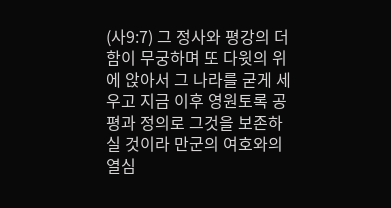(사9:7) 그 정사와 평강의 더함이 무궁하며 또 다윗의 위에 앉아서 그 나라를 굳게 세우고 지금 이후 영원토록 공평과 정의로 그것을 보존하실 것이라 만군의 여호와의 열심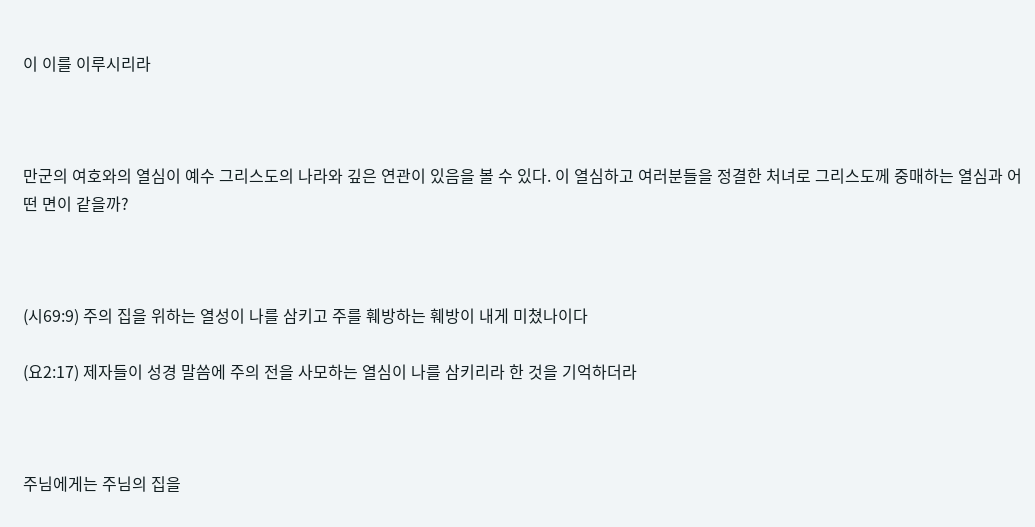이 이를 이루시리라



만군의 여호와의 열심이 예수 그리스도의 나라와 깊은 연관이 있음을 볼 수 있다. 이 열심하고 여러분들을 정결한 처녀로 그리스도께 중매하는 열심과 어떤 면이 같을까?



(시69:9) 주의 집을 위하는 열성이 나를 삼키고 주를 훼방하는 훼방이 내게 미쳤나이다

(요2:17) 제자들이 성경 말씀에 주의 전을 사모하는 열심이 나를 삼키리라 한 것을 기억하더라



주님에게는 주님의 집을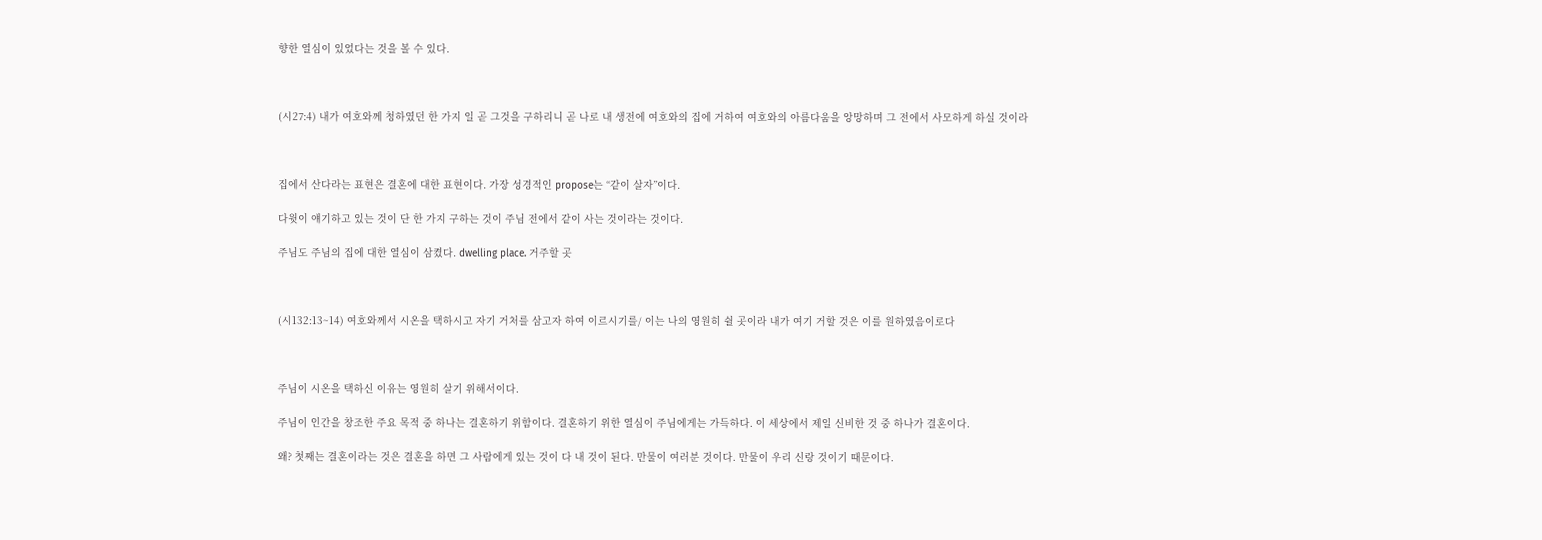향한 열심이 있었다는 것을 볼 수 있다.



(시27:4) 내가 여호와께 청하였던 한 가지 일 곧 그것을 구하리니 곧 나로 내 생전에 여호와의 집에 거하여 여호와의 아름다움을 앙망하며 그 전에서 사모하게 하실 것이라



집에서 산다라는 표현은 결혼에 대한 표현이다. 가장 성경적인 propose는 “같이 살자”이다.

다윗이 얘기하고 있는 것이 단 한 가지 구하는 것이 주님 전에서 같이 사는 것이라는 것이다.

주님도 주님의 집에 대한 열심이 삼켰다. dwelling place. 거주할 곳



(시132:13~14) 여호와께서 시온을 택하시고 자기 거처를 삼고자 하여 이르시기를/ 이는 나의 영원히 쉴 곳이라 내가 여기 거할 것은 이를 원하였음이로다



주님이 시온을 택하신 이유는 영원히 살기 위해서이다.

주님이 인간을 창조한 주요 목적 중 하나는 결혼하기 위함이다. 결혼하기 위한 열심이 주님에게는 가득하다. 이 세상에서 제일 신비한 것 중 하나가 결혼이다.

왜? 첫째는 결혼이라는 것은 결혼을 하면 그 사람에게 있는 것이 다 내 것이 된다. 만물이 여러분 것이다. 만물이 우리 신랑 것이기 때문이다.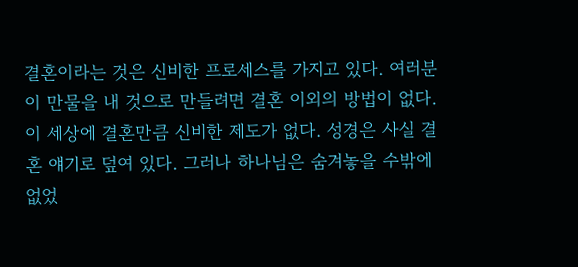결혼이라는 것은 신비한 프로세스를 가지고 있다. 여러분이 만물을 내 것으로 만들려면 결혼 이외의 방법이 없다. 이 세상에 결혼만큼 신비한 제도가 없다. 성경은 사실 결혼 얘기로 덮여 있다. 그러나 하나님은 숨겨놓을 수밖에 없었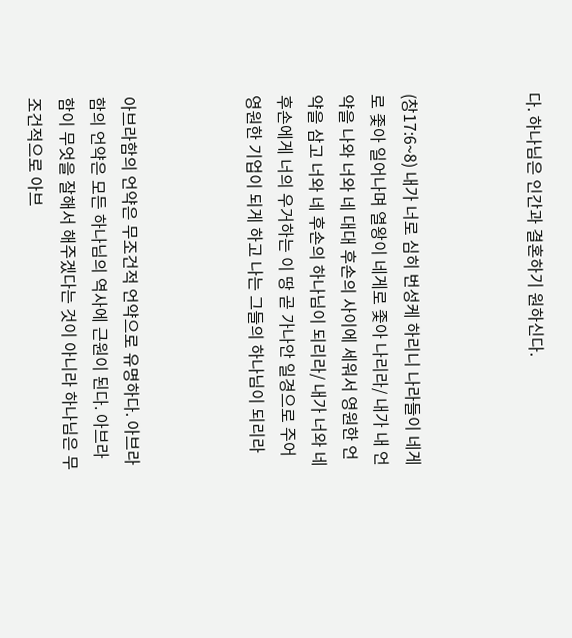다. 하나님은 인간과 결혼하기 원하신다.



(창17:6~8) 내가 너로 심히 번성케 하리니 나라들이 네게로 좇아 일어나며 열왕이 네게로 좇아 나리라/ 내가 내 언약을 나와 너와 네 대대 후손의 사이에 세워서 영원한 언약을 삼고 너와 네 후손의 하나님이 되리라/ 내가 너와 네 후손에게 너의 우거하는 이 땅 곧 가나안 일경으로 주어 영원한 기업이 되게 하고 나는 그들의 하나님이 되리라



아브라함의 언약은 무조건적 언약으로 유명하다. 아브라함의 언약은 모든 하나님의 역사에 근원이 된다. 아브라함이 무엇을 잘해서 해주겠다는 것이 아니라 하나님은 무조건적으로 아브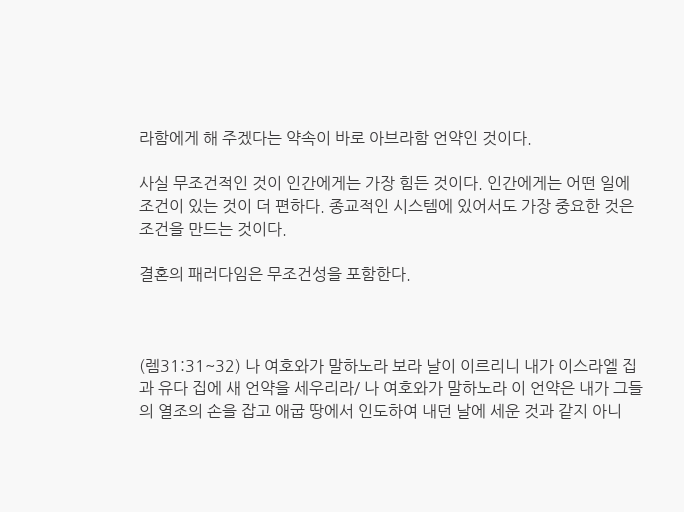라함에게 해 주겠다는 약속이 바로 아브라함 언약인 것이다.

사실 무조건적인 것이 인간에게는 가장 힘든 것이다. 인간에게는 어떤 일에 조건이 있는 것이 더 편하다. 종교적인 시스템에 있어서도 가장 중요한 것은 조건을 만드는 것이다.

결혼의 패러다임은 무조건성을 포함한다.



(렘31:31~32) 나 여호와가 말하노라 보라 날이 이르리니 내가 이스라엘 집과 유다 집에 새 언약을 세우리라/ 나 여호와가 말하노라 이 언약은 내가 그들의 열조의 손을 잡고 애굽 땅에서 인도하여 내던 날에 세운 것과 같지 아니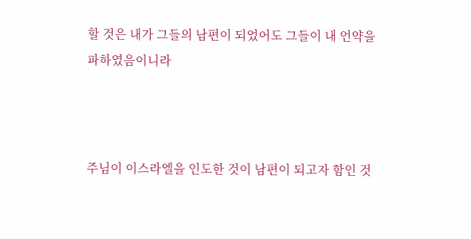할 것은 내가 그들의 남편이 되었어도 그들이 내 언약을 파하였음이니라



주님이 이스라엘을 인도한 것이 남편이 되고자 함인 것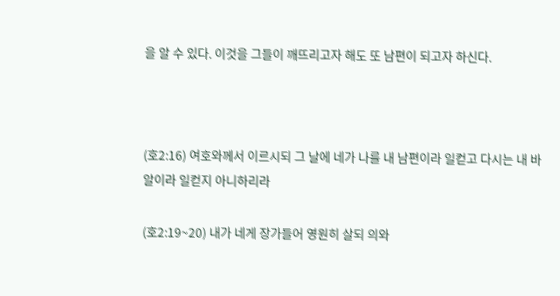을 알 수 있다. 이것을 그들이 깨뜨리고자 해도 또 남편이 되고자 하신다.



(호2:16) 여호와께서 이르시되 그 날에 네가 나를 내 남편이라 일컫고 다시는 내 바알이라 일컫지 아니하리라

(호2:19~20) 내가 네게 장가들어 영원히 살되 의와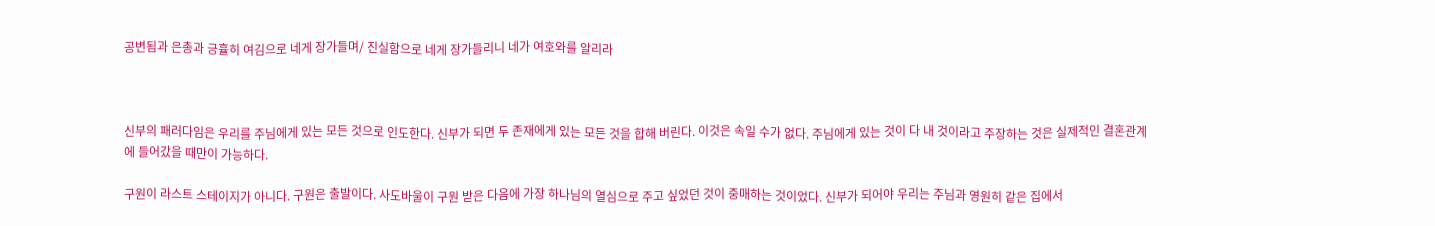공변됨과 은총과 긍휼히 여김으로 네게 장가들며/ 진실함으로 네게 장가들리니 네가 여호와를 알리라



신부의 패러다임은 우리를 주님에게 있는 모든 것으로 인도한다. 신부가 되면 두 존재에게 있는 모든 것을 합해 버린다. 이것은 속일 수가 없다. 주님에게 있는 것이 다 내 것이라고 주장하는 것은 실제적인 결혼관계에 들어갔을 때만이 가능하다.

구원이 라스트 스테이지가 아니다. 구원은 출발이다. 사도바울이 구원 받은 다음에 가장 하나님의 열심으로 주고 싶었던 것이 중매하는 것이었다. 신부가 되어야 우리는 주님과 영원히 같은 집에서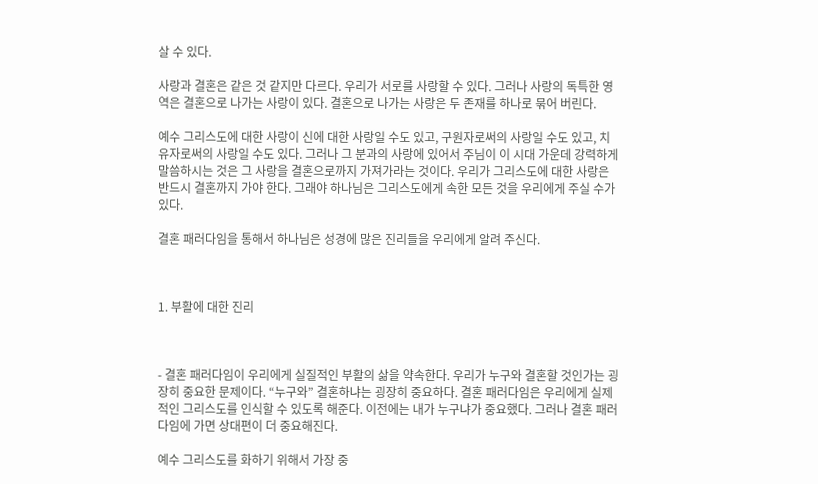살 수 있다.

사랑과 결혼은 같은 것 같지만 다르다. 우리가 서로를 사랑할 수 있다. 그러나 사랑의 독특한 영역은 결혼으로 나가는 사랑이 있다. 결혼으로 나가는 사랑은 두 존재를 하나로 묶어 버린다.

예수 그리스도에 대한 사랑이 신에 대한 사랑일 수도 있고, 구원자로써의 사랑일 수도 있고, 치유자로써의 사랑일 수도 있다. 그러나 그 분과의 사랑에 있어서 주님이 이 시대 가운데 강력하게 말씀하시는 것은 그 사랑을 결혼으로까지 가져가라는 것이다. 우리가 그리스도에 대한 사랑은 반드시 결혼까지 가야 한다. 그래야 하나님은 그리스도에게 속한 모든 것을 우리에게 주실 수가 있다.

결혼 패러다임을 통해서 하나님은 성경에 많은 진리들을 우리에게 알려 주신다.



1. 부활에 대한 진리



- 결혼 패러다임이 우리에게 실질적인 부활의 삶을 약속한다. 우리가 누구와 결혼할 것인가는 굉장히 중요한 문제이다. “누구와” 결혼하냐는 굉장히 중요하다. 결혼 패러다임은 우리에게 실제적인 그리스도를 인식할 수 있도록 해준다. 이전에는 내가 누구냐가 중요했다. 그러나 결혼 패러다임에 가면 상대편이 더 중요해진다.

예수 그리스도를 화하기 위해서 가장 중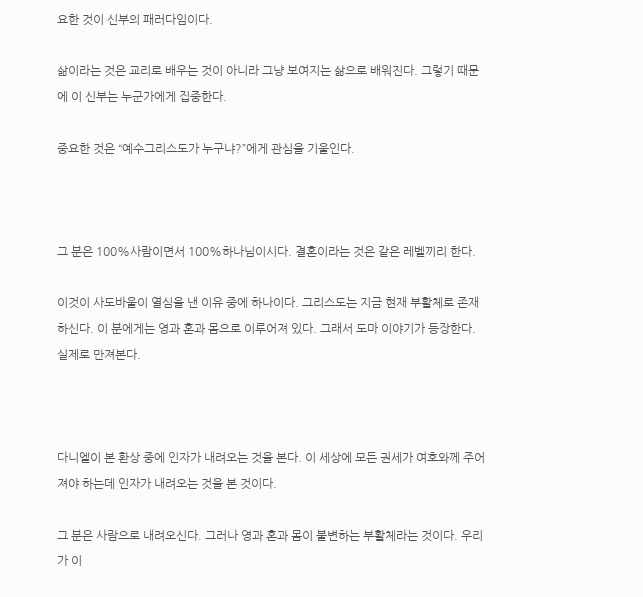요한 것이 신부의 패러다임이다.

삶이라는 것은 교리로 배우는 것이 아니라 그냥 보여지는 삶으로 배워진다. 그렇기 때문에 이 신부는 누군가에게 집중한다.

중요한 것은 “예수그리스도가 누구냐?”에게 관심을 기울인다.



그 분은 100%사람이면서 100%하나님이시다. 결혼이라는 것은 같은 레벨끼리 한다.

이것이 사도바울이 열심을 낸 이유 중에 하나이다. 그리스도는 지금 현재 부활체로 존재하신다. 이 분에게는 영과 혼과 몸으로 이루어져 있다. 그래서 도마 이야기가 등장한다. 실제로 만져본다.



다니엘이 본 환상 중에 인자가 내려오는 것을 본다. 이 세상에 모든 권세가 여호와께 주어져야 하는데 인자가 내려오는 것을 본 것이다.

그 분은 사람으로 내려오신다. 그러나 영과 혼과 몸이 불변하는 부활체라는 것이다. 우리가 이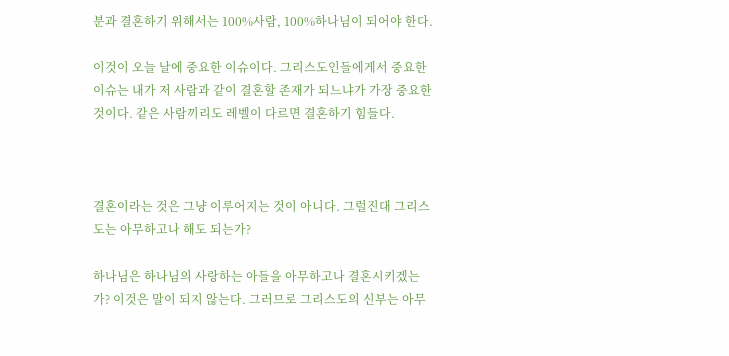분과 결혼하기 위해서는 100%사람, 100%하나님이 되어야 한다.

이것이 오늘 날에 중요한 이슈이다. 그리스도인들에게서 중요한 이슈는 내가 저 사람과 같이 결혼할 존재가 되느냐가 가장 중요한 것이다. 같은 사람끼리도 레벨이 다르면 결혼하기 힘들다.



결혼이라는 것은 그냥 이루어지는 것이 아니다. 그럴진대 그리스도는 아무하고나 해도 되는가?

하나님은 하나님의 사랑하는 아들을 아무하고나 결혼시키겠는가? 이것은 말이 되지 않는다. 그러므로 그리스도의 신부는 아무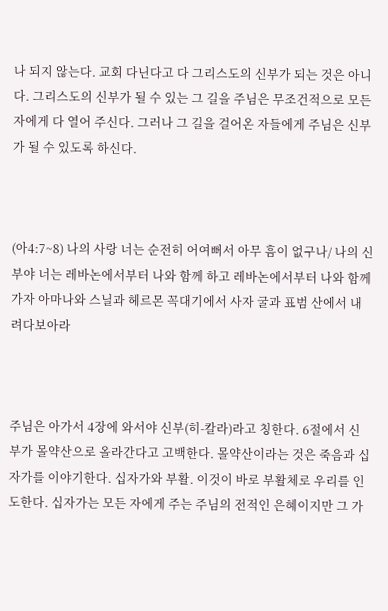나 되지 않는다. 교회 다닌다고 다 그리스도의 신부가 되는 것은 아니다. 그리스도의 신부가 될 수 있는 그 길을 주님은 무조건적으로 모든 자에게 다 열어 주신다. 그러나 그 길을 걸어온 자들에게 주님은 신부가 될 수 있도록 하신다.



(아4:7~8) 나의 사랑 너는 순전히 어여뻐서 아무 흠이 없구나/ 나의 신부야 너는 레바논에서부터 나와 함께 하고 레바논에서부터 나와 함께 가자 아마나와 스닐과 헤르몬 꼭대기에서 사자 굴과 표범 산에서 내려다보아라



주님은 아가서 4장에 와서야 신부(히-칼라)라고 칭한다. 6절에서 신부가 몰약산으로 올라간다고 고백한다. 몰약산이라는 것은 죽음과 십자가를 이야기한다. 십자가와 부활. 이것이 바로 부활체로 우리를 인도한다. 십자가는 모든 자에게 주는 주님의 전적인 은혜이지만 그 가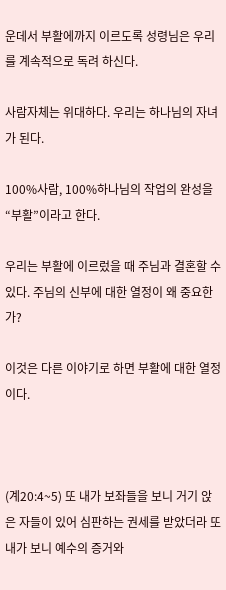운데서 부활에까지 이르도록 성령님은 우리를 계속적으로 독려 하신다.

사람자체는 위대하다. 우리는 하나님의 자녀가 된다.

100%사람, 100%하나님의 작업의 완성을 “부활”이라고 한다.

우리는 부활에 이르렀을 때 주님과 결혼할 수 있다. 주님의 신부에 대한 열정이 왜 중요한가?

이것은 다른 이야기로 하면 부활에 대한 열정이다.



(계20:4~5) 또 내가 보좌들을 보니 거기 앉은 자들이 있어 심판하는 권세를 받았더라 또 내가 보니 예수의 증거와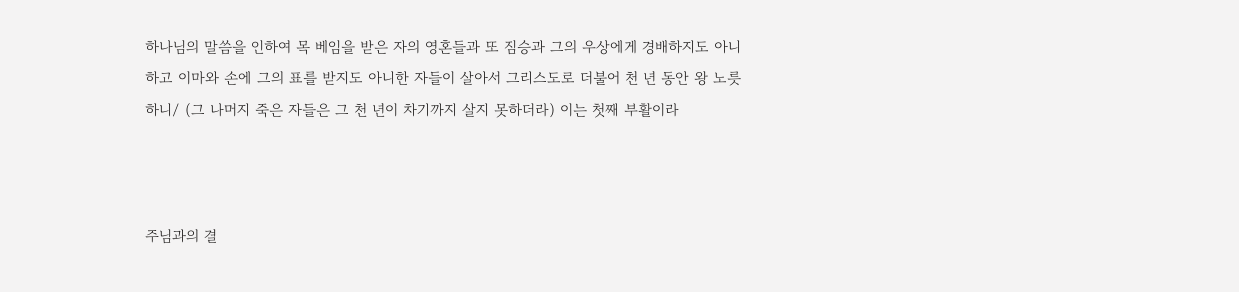하나님의 말씀을 인하여 목 베임을 받은 자의 영혼들과 또 짐승과 그의 우상에게 경배하지도 아니하고 이마와 손에 그의 표를 받지도 아니한 자들이 살아서 그리스도로 더불어 천 년 동안 왕 노릇 하니/ (그 나머지 죽은 자들은 그 천 년이 차기까지 살지 못하더라) 이는 첫째 부활이라



주님과의 결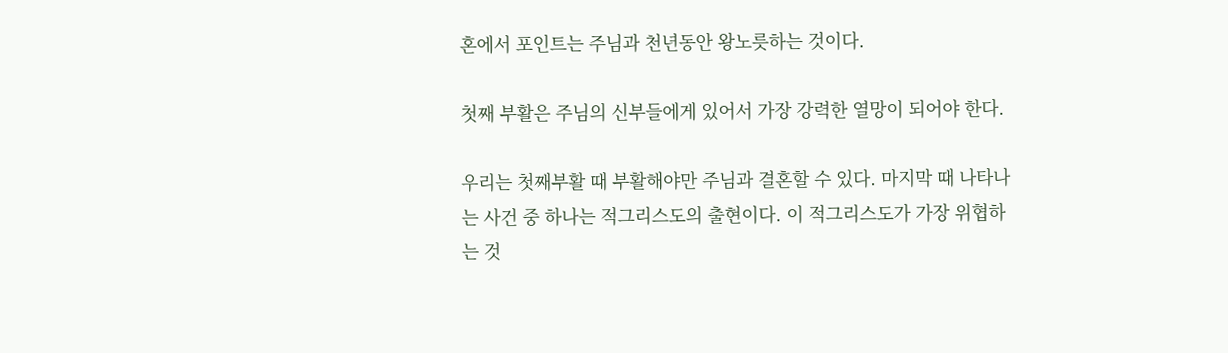혼에서 포인트는 주님과 천년동안 왕노릇하는 것이다.

첫째 부활은 주님의 신부들에게 있어서 가장 강력한 열망이 되어야 한다.

우리는 첫째부활 때 부활해야만 주님과 결혼할 수 있다. 마지막 때 나타나는 사건 중 하나는 적그리스도의 출현이다. 이 적그리스도가 가장 위협하는 것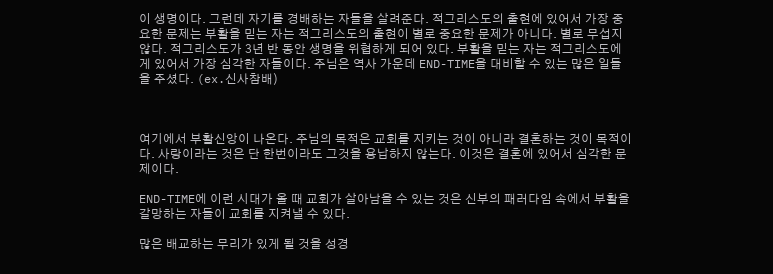이 생명이다. 그런데 자기를 경배하는 자들을 살려준다. 적그리스도의 출현에 있어서 가장 중요한 문제는 부활을 믿는 자는 적그리스도의 출현이 별로 중요한 문제가 아니다. 별로 무섭지 않다. 적그리스도가 3년 반 동안 생명을 위협하게 되어 있다. 부활을 믿는 자는 적그리스도에게 있어서 가장 심각한 자들이다. 주님은 역사 가운데 END-TIME을 대비할 수 있는 많은 일들을 주셨다. (ex.신사참배)



여기에서 부활신앙이 나온다. 주님의 목적은 교회를 지키는 것이 아니라 결혼하는 것이 목적이다. 사랑이라는 것은 단 한번이라도 그것을 용납하지 않는다. 이것은 결혼에 있어서 심각한 문제이다.

END-TIME에 이런 시대가 올 때 교회가 살아남을 수 있는 것은 신부의 패러다임 속에서 부활을 갈망하는 자들이 교회를 지켜낼 수 있다.

많은 배교하는 무리가 있게 될 것을 성경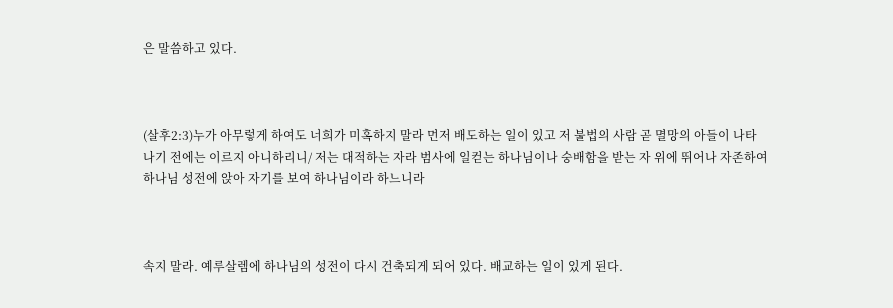은 말씀하고 있다.



(살후2:3)누가 아무렇게 하여도 너희가 미혹하지 말라 먼저 배도하는 일이 있고 저 불법의 사람 곧 멸망의 아들이 나타나기 전에는 이르지 아니하리니/ 저는 대적하는 자라 범사에 일컫는 하나님이나 숭배함을 받는 자 위에 뛰어나 자존하여 하나님 성전에 앉아 자기를 보여 하나님이라 하느니라



속지 말라. 예루살렘에 하나님의 성전이 다시 건축되게 되어 있다. 배교하는 일이 있게 된다.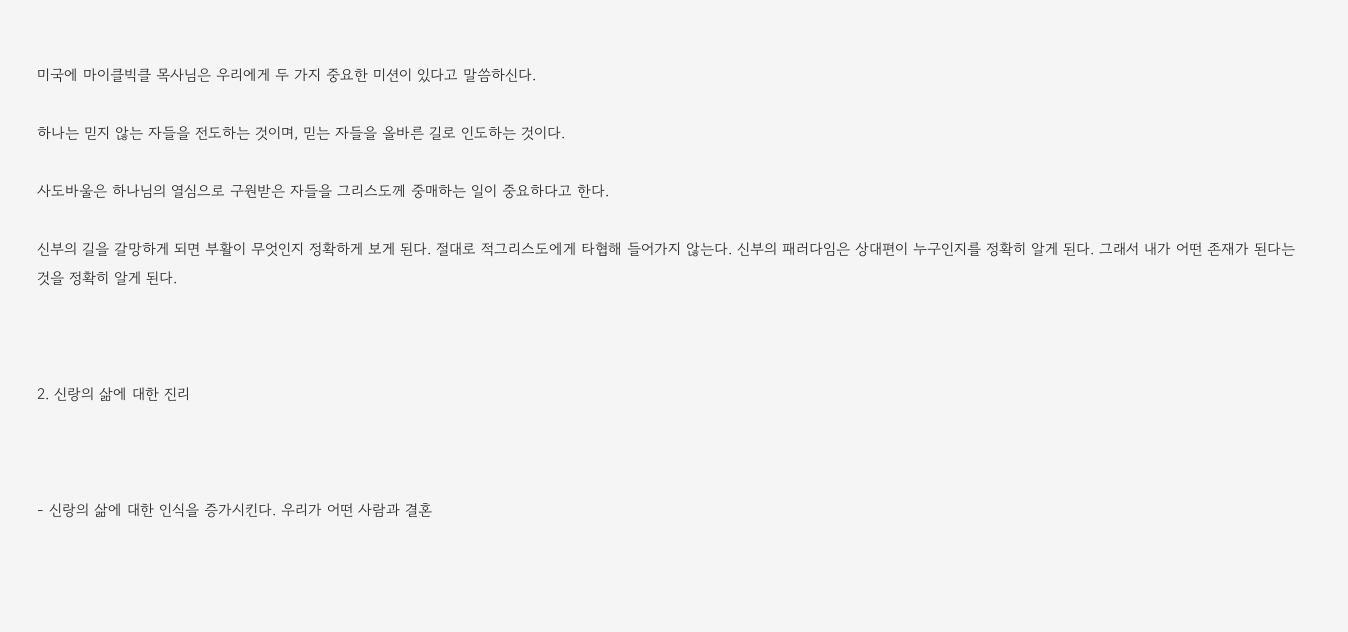미국에 마이클빅클 목사님은 우리에게 두 가지 중요한 미션이 있다고 말씀하신다.

하나는 믿지 않는 자들을 전도하는 것이며, 믿는 자들을 올바른 길로 인도하는 것이다.

사도바울은 하나님의 열심으로 구원받은 자들을 그리스도께 중매하는 일이 중요하다고 한다.

신부의 길을 갈망하게 되면 부활이 무엇인지 정확하게 보게 된다. 절대로 적그리스도에게 타협해 들어가지 않는다. 신부의 패러다임은 상대편이 누구인지를 정확히 알게 된다. 그래서 내가 어떤 존재가 된다는 것을 정확히 알게 된다.



2. 신랑의 삶에 대한 진리



- 신랑의 삶에 대한 인식을 증가시킨다. 우리가 어떤 사람과 결혼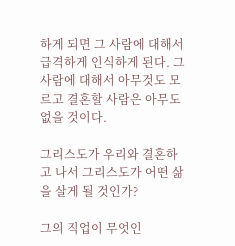하게 되면 그 사람에 대해서 급격하게 인식하게 된다. 그 사람에 대해서 아무것도 모르고 결혼할 사람은 아무도 없을 것이다.

그리스도가 우리와 결혼하고 나서 그리스도가 어떤 삶을 살게 될 것인가?

그의 직업이 무엇인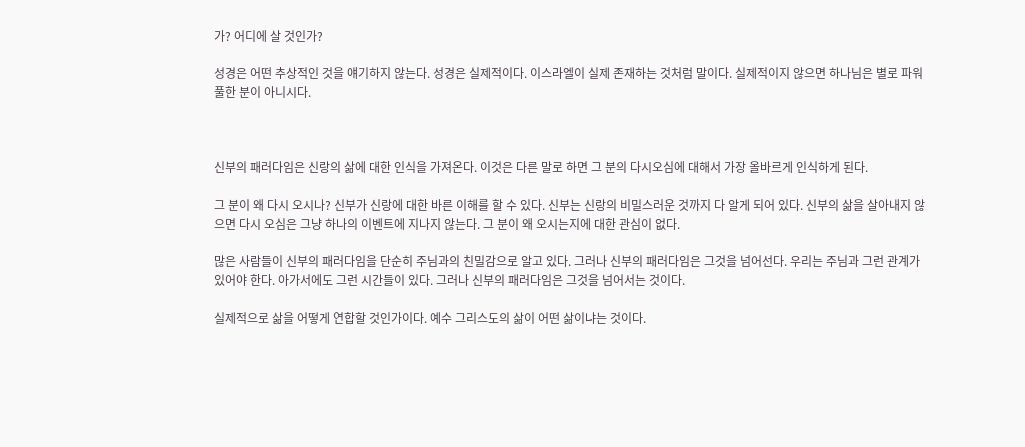가? 어디에 살 것인가?

성경은 어떤 추상적인 것을 얘기하지 않는다. 성경은 실제적이다. 이스라엘이 실제 존재하는 것처럼 말이다. 실제적이지 않으면 하나님은 별로 파워풀한 분이 아니시다.



신부의 패러다임은 신랑의 삶에 대한 인식을 가져온다. 이것은 다른 말로 하면 그 분의 다시오심에 대해서 가장 올바르게 인식하게 된다.

그 분이 왜 다시 오시나? 신부가 신랑에 대한 바른 이해를 할 수 있다. 신부는 신랑의 비밀스러운 것까지 다 알게 되어 있다. 신부의 삶을 살아내지 않으면 다시 오심은 그냥 하나의 이벤트에 지나지 않는다. 그 분이 왜 오시는지에 대한 관심이 없다.

많은 사람들이 신부의 패러다임을 단순히 주님과의 친밀감으로 알고 있다. 그러나 신부의 패러다임은 그것을 넘어선다. 우리는 주님과 그런 관계가 있어야 한다. 아가서에도 그런 시간들이 있다. 그러나 신부의 패러다임은 그것을 넘어서는 것이다.

실제적으로 삶을 어떻게 연합할 것인가이다. 예수 그리스도의 삶이 어떤 삶이냐는 것이다.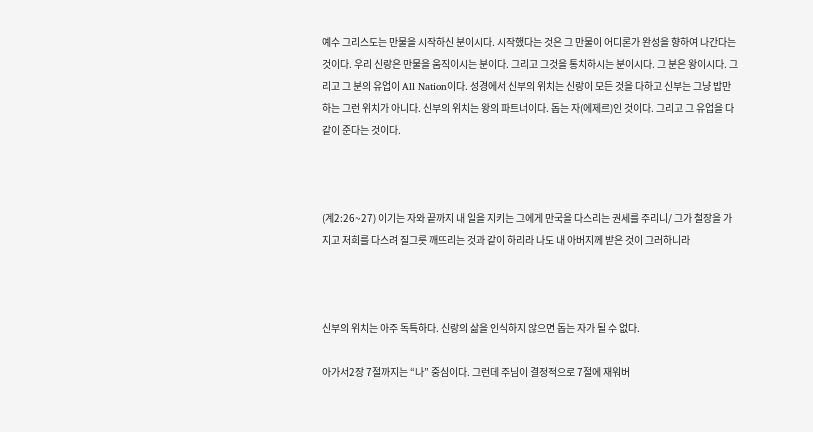예수 그리스도는 만물을 시작하신 분이시다. 시작했다는 것은 그 만물이 어디론가 완성을 향하여 나간다는 것이다. 우리 신랑은 만물을 움직이시는 분이다. 그리고 그것을 통치하시는 분이시다. 그 분은 왕이시다. 그리고 그 분의 유업이 All Nation이다. 성경에서 신부의 위치는 신랑이 모든 것을 다하고 신부는 그냥 밥만하는 그런 위치가 아니다. 신부의 위치는 왕의 파트너이다. 돕는 자(에제르)인 것이다. 그리고 그 유업을 다 같이 준다는 것이다.



(계2:26~27) 이기는 자와 끝까지 내 일을 지키는 그에게 만국을 다스리는 권세를 주리니/ 그가 철장을 가지고 저희를 다스려 질그릇 깨뜨리는 것과 같이 하리라 나도 내 아버지께 받은 것이 그러하니라



신부의 위치는 아주 독특하다. 신랑의 삶을 인식하지 않으면 돕는 자가 될 수 없다.

아가서2장 7절까지는 “나” 중심이다. 그런데 주님이 결정적으로 7절에 재워버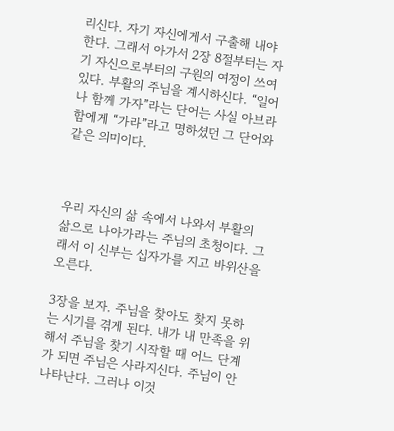리신다. 자기 자신에게서 구출해 내야 한다. 그래서 아가서 2장 8절부터는 자기 자신으로부터의 구원의 여정이 쓰여 있다. 부활의 주님을 계시하신다. “일어나 함께 가자”라는 단어는 사실 아브라함에게 “가라”라고 명하셨던 그 단어와 같은 의미이다.



우리 자신의 삶 속에서 나와서 부활의 삶으로 나아가라는 주님의 초청이다. 그래서 이 신부는 십자가를 지고 바위산을 오른다.

3장을 보자. 주님을 찾아도 찾지 못하는 시기를 겪게 된다. 내가 내 만족을 위해서 주님을 찾기 시작할 때 어느 단계가 되면 주님은 사라지신다. 주님이 안 나타난다. 그러나 이것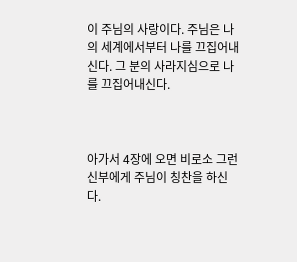이 주님의 사랑이다. 주님은 나의 세계에서부터 나를 끄집어내신다. 그 분의 사라지심으로 나를 끄집어내신다.



아가서 4장에 오면 비로소 그런 신부에게 주님이 칭찬을 하신다.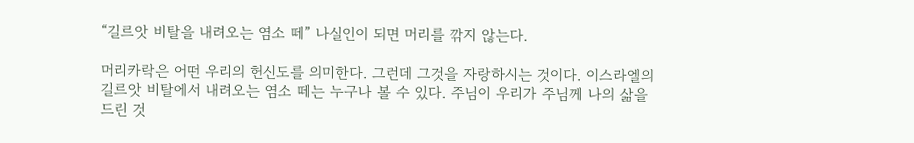“길르앗 비탈을 내려오는 염소 떼” 나실인이 되면 머리를 깎지 않는다.

머리카락은 어떤 우리의 헌신도를 의미한다. 그런데 그것을 자랑하시는 것이다. 이스라엘의 길르앗 비탈에서 내려오는 염소 떼는 누구나 볼 수 있다. 주님이 우리가 주님께 나의 삶을 드린 것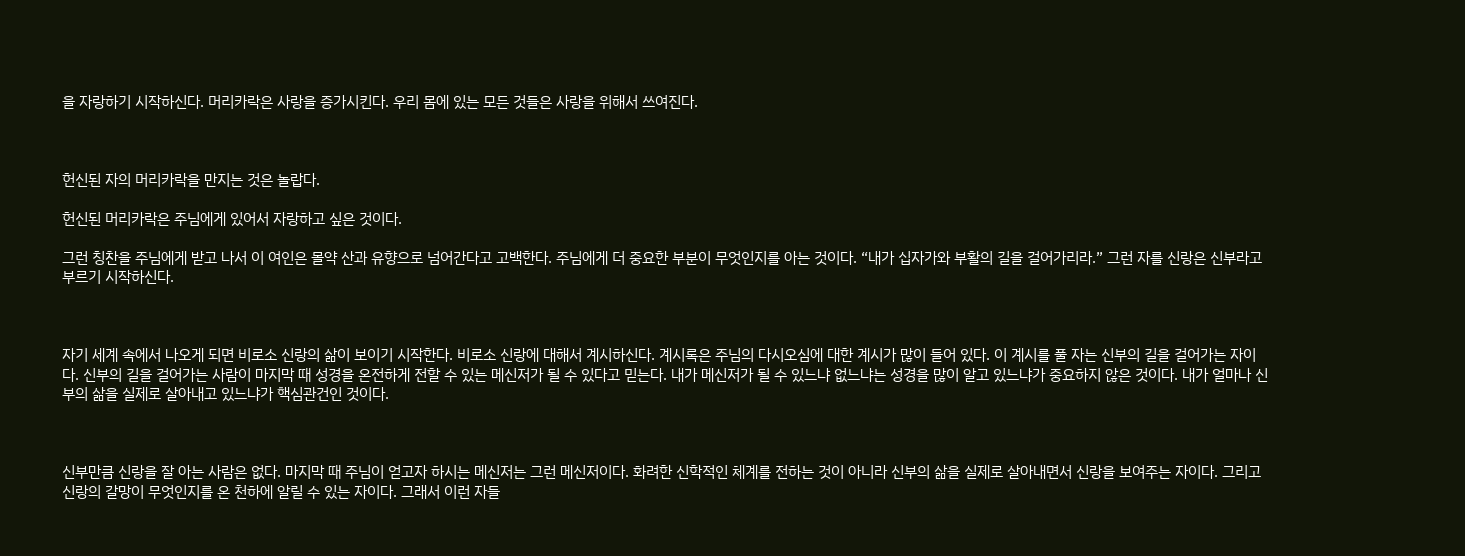을 자랑하기 시작하신다. 머리카락은 사랑을 증가시킨다. 우리 몸에 있는 모든 것들은 사랑을 위해서 쓰여진다.



헌신된 자의 머리카락을 만지는 것은 놀랍다.

헌신된 머리카락은 주님에게 있어서 자랑하고 싶은 것이다.

그런 칭찬을 주님에게 받고 나서 이 여인은 몰약 산과 유향으로 넘어간다고 고백한다. 주님에게 더 중요한 부분이 무엇인지를 아는 것이다. “내가 십자가와 부활의 길을 걸어가리라.” 그런 자를 신랑은 신부라고 부르기 시작하신다.



자기 세계 속에서 나오게 되면 비로소 신랑의 삶이 보이기 시작한다. 비로소 신랑에 대해서 계시하신다. 계시록은 주님의 다시오심에 대한 계시가 많이 들어 있다. 이 계시를 풀 자는 신부의 길을 걸어가는 자이다. 신부의 길을 걸어가는 사람이 마지막 때 성경을 온전하게 전할 수 있는 메신저가 될 수 있다고 믿는다. 내가 메신저가 될 수 있느냐 없느냐는 성경을 많이 알고 있느냐가 중요하지 않은 것이다. 내가 얼마나 신부의 삶을 실제로 살아내고 있느냐가 핵심관건인 것이다.



신부만큼 신랑을 잘 아는 사람은 없다. 마지막 때 주님이 얻고자 하시는 메신저는 그런 메신저이다. 화려한 신학적인 체계를 전하는 것이 아니라 신부의 삶을 실제로 살아내면서 신랑을 보여주는 자이다. 그리고 신랑의 갈망이 무엇인지를 온 천하에 알릴 수 있는 자이다. 그래서 이런 자들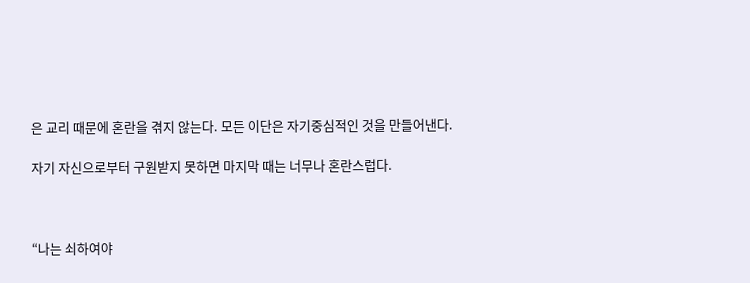은 교리 때문에 혼란을 겪지 않는다. 모든 이단은 자기중심적인 것을 만들어낸다.

자기 자신으로부터 구원받지 못하면 마지막 때는 너무나 혼란스럽다.



“나는 쇠하여야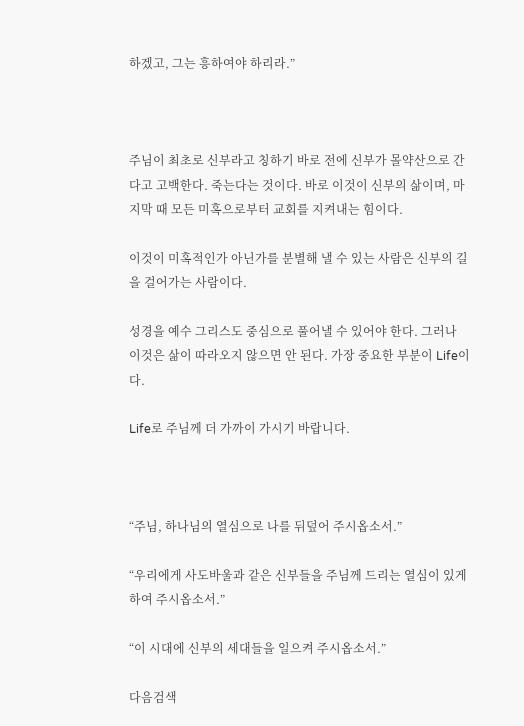하겠고, 그는 흥하여야 하리라.”



주님이 최초로 신부라고 칭하기 바로 전에 신부가 몰약산으로 간다고 고백한다. 죽는다는 것이다. 바로 이것이 신부의 삶이며, 마지막 때 모든 미혹으로부터 교회를 지켜내는 힘이다.

이것이 미혹적인가 아닌가를 분별해 낼 수 있는 사람은 신부의 길을 걸어가는 사람이다.

성경을 예수 그리스도 중심으로 풀어낼 수 있어야 한다. 그러나 이것은 삶이 따라오지 않으면 안 된다. 가장 중요한 부분이 Life이다.

Life로 주님께 더 가까이 가시기 바랍니다.



“주님, 하나님의 열심으로 나를 뒤덮어 주시옵소서.”

“우리에게 사도바울과 같은 신부들을 주님께 드리는 열심이 있게 하여 주시옵소서.”

“이 시대에 신부의 세대들을 일으켜 주시옵소서.”

다음검색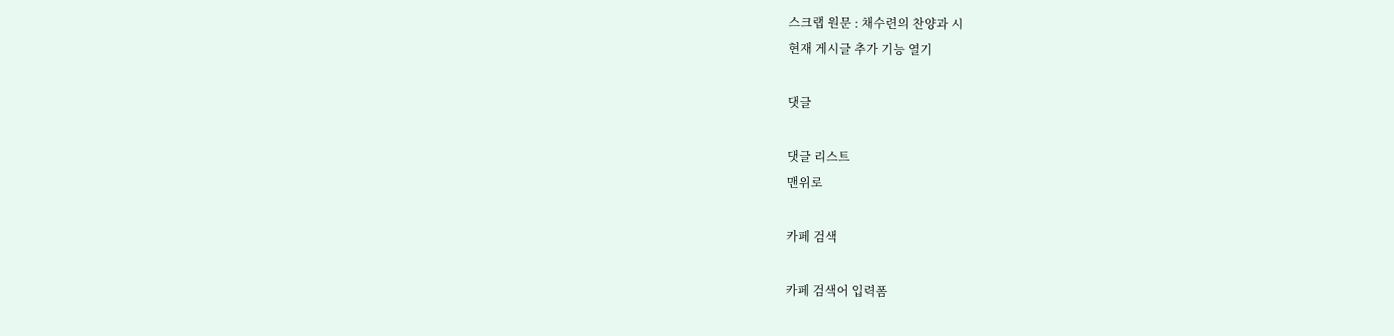스크랩 원문 : 채수련의 찬양과 시
현재 게시글 추가 기능 열기

댓글

댓글 리스트
맨위로

카페 검색

카페 검색어 입력폼